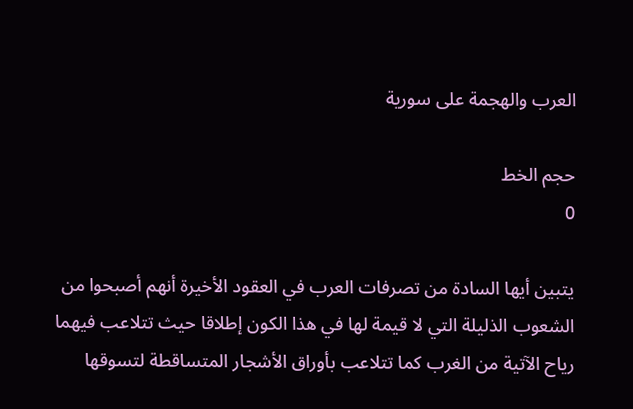العرب والهجمة على سورية

حجم الخط
0

يتبين أيها السادة من تصرفات العرب في العقود الأخيرة أنهم أصبحوا من الشعوب الذليلة التي لا قيمة لها في هذا الكون إطلاقا حيث تتلاعب فيهما رياح الآتية من الغرب كما تتلاعب بأوراق الأشجار المتساقطة لتسوقها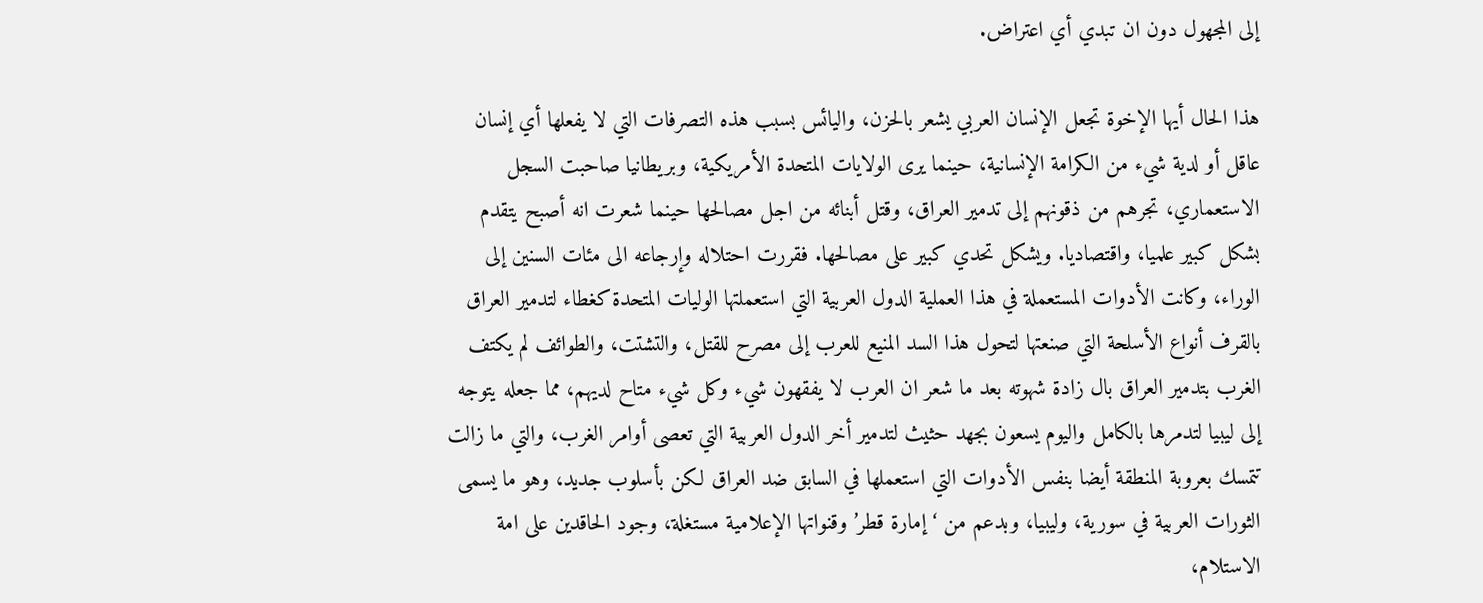إلى المجهول دون ان تبدي أي اعتراض.

هذا الحال أيها الإخوة تجعل الإنسان العربي يشعر بالحزن، واليائس بسبب هذه التصرفات التي لا يفعلها أي إنسان عاقل أو لدية شيء من الكرامة الإنسانية، حينما يرى الولايات المتحدة الأمريكية، وبريطانيا صاحبت السجل الاستعماري، تجرهم من ذقونهم إلى تدمير العراق، وقتل أبنائه من اجل مصالحها حينما شعرت انه أصبح يتقدم بشكل كبير علميا، واقتصاديا. ويشكل تحدي كبير على مصالحها. فقررت احتلاله وإرجاعه الى مئات السنين إلى الوراء، وكانت الأدوات المستعملة في هذا العملية الدول العربية التي استعملتها الوليات المتحدة كغطاء لتدمير العراق بالقرف أنواع الأسلحة التي صنعتها لتحول هذا السد المنيع للعرب إلى مصرح للقتل، والتشتت، والطوائف لم يكتف الغرب بتدمير العراق بال زادة شهوته بعد ما شعر ان العرب لا يفقهون شيء وكل شيء متاح لديهم، مما جعله يتوجه إلى ليبيا لتدمرها بالكامل واليوم يسعون بجهد حثيث لتدمير أخر الدول العربية التي تعصى أوامر الغرب، والتي ما زالت تتمسك بعروبة المنطقة أيضا بنفس الأدوات التي استعملها في السابق ضد العراق لكن بأسلوب جديد، وهو ما يسمى الثورات العربية في سورية، وليبيا، وبدعم من ‘إمارة قطر’ وقنواتها الإعلامية مستغلة، وجود الحاقدين على امة الاستلام،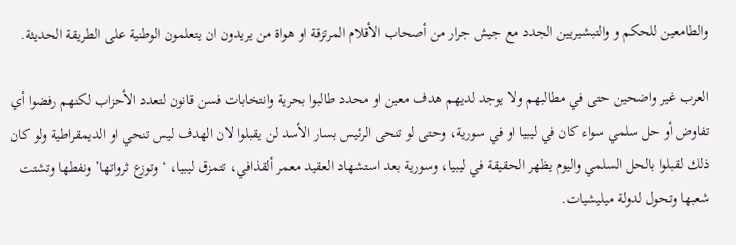والطامعين للحكم و والتبشيريين الجدد مع جيش جرار من أصحاب الأقلام المرتزقة او هواة من يريدون ان يتعلمون الوطنية على الطريقة الحديثة.

العرب غير واضحين حتى في مطالبهم ولا يوجد لديهم هدف معين او محدد طالبوا بحرية وانتخابات فسن قانون لتعدد الأحزاب لكنهم رفضوا أي تفاوض أو حل سلمي سواء كان في ليبيا او في سورية، وحتى لو تنحى الرئيس بسار الأسد لن يقبلوا لان الهدف ليس تنحي او الديمقراطية ولو كان ذلك لقبلوا بالحل السلمي واليوم يظهر الحقيقة في ليبيا، وسورية بعد استشهاد العقيد معمر ألقذافي، تتمزق ليبيا، ‘وتوزع ثرواتها’ ونفطها وتشتت شعبها وتحول لدولة ميليشيات.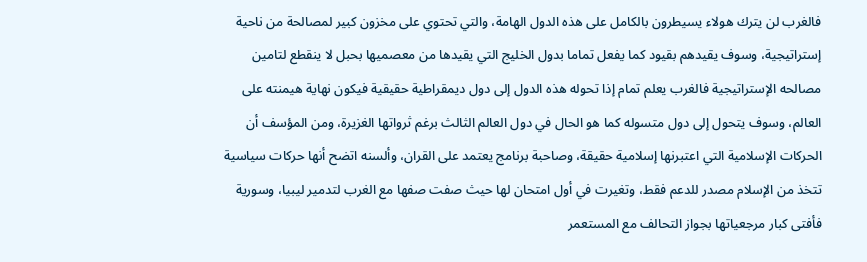فالغرب لن يترك هولاء يسيطرون بالكامل على هذه الدول الهامة، والتي تحتوي على مخزون كبير لمصالحة من ناحية إستراتيجية، وسوف يقيدهم بقيود كما يفعل تماما بدول الخليج التي يقيدها من معصميها بحبل لا ينقطع لتامين مصالحه الإستراتيجية فالغرب يعلم تمام إذا تحوله هذه الدول إلى دول ديمقراطية حقيقية فيكون نهاية هيمنته على العالم، وسوف يتحول إلى دول متسوله كما هو الحال في دول العالم الثالث برغم ثرواتها الغزيرة، ومن المؤسف أن الحركات الإسلامية التي اعتبرنها إسلامية حقيقة، وصاحبة برنامج يعتمد على القران، وألسنه اتضح أنها حركات سياسية تتخذ من الإسلام مصدر للدعم فقط، وتغيرت في أول امتحان لها حيث صفت صفها مع الغرب لتدمير ليبيا، وسورية فأفتى كبار مرجعياتها بجواز التحالف مع المستعمر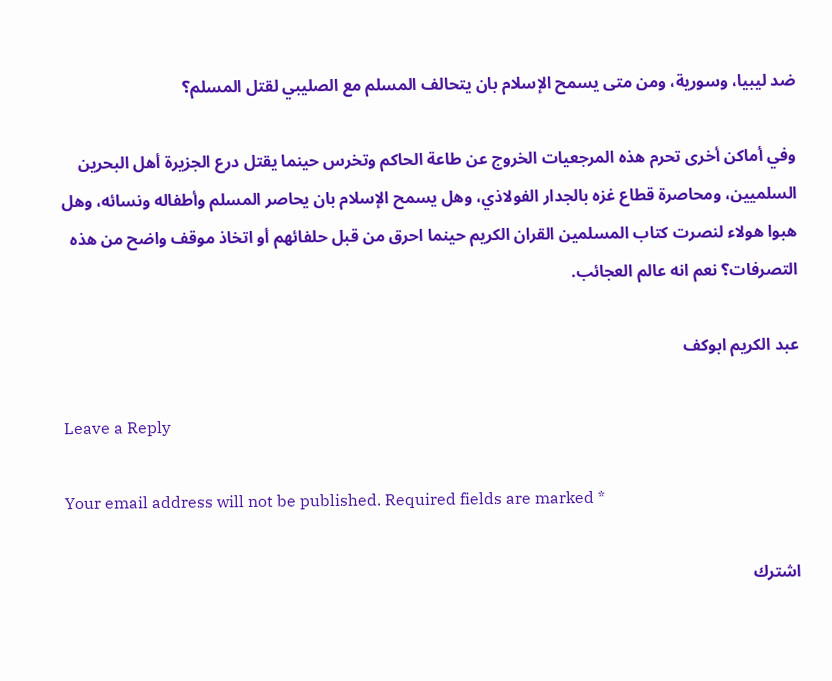ضد ليبيا، وسورية، ومن متى يسمح الإسلام بان يتحالف المسلم مع الصليبي لقتل المسلم؟

وفي أماكن أخرى تحرم هذه المرجعيات الخروج عن طاعة الحاكم وتخرس حينما يقتل درع الجزيرة أهل البحرين السلميين، ومحاصرة قطاع غزه بالجدار الفولاذي، وهل يسمح الإسلام بان يحاصر المسلم وأطفاله ونسائه، وهل هبوا هولاء لنصرت كتاب المسلمين القران الكريم حينما احرق من قبل حلفائهم أو اتخاذ موقف واضح من هذه التصرفات؟ نعم انه عالم العجائب.

عبد الكريم ابوكف

Leave a Reply

Your email address will not be published. Required fields are marked *

اشترك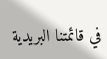في قائمتنا البريدية